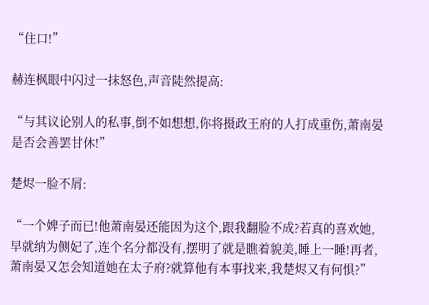“住口!”

赫连枫眼中闪过一抹怒色,声音陡然提高:

“与其议论别人的私事,倒不如想想,你将摄政王府的人打成重伤,萧南晏是否会善罢甘休!”

楚烬一脸不屑:

“一个婢子而已!他萧南晏还能因为这个,跟我翻脸不成?若真的喜欢她,早就纳为侧妃了,连个名分都没有,摆明了就是瞧着貌美,睡上一睡!再者,萧南晏又怎会知道她在太子府?就算他有本事找来,我楚烬又有何惧?”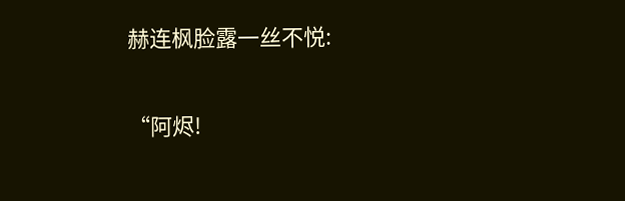赫连枫脸露一丝不悦:

“阿烬!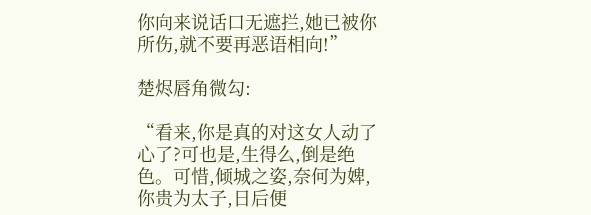你向来说话口无遮拦,她已被你所伤,就不要再恶语相向!”

楚烬唇角微勾:

“看来,你是真的对这女人动了心了?可也是,生得么,倒是绝色。可惜,倾城之姿,奈何为婢,你贵为太子,日后便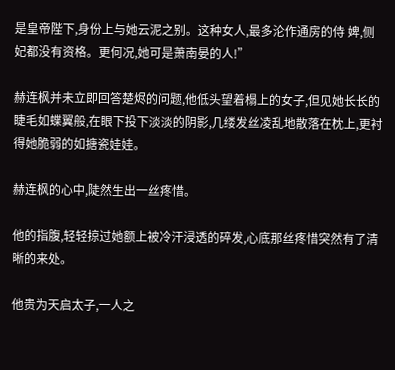是皇帝陛下,身份上与她云泥之别。这种女人,最多沦作通房的侍 婢,侧妃都没有资格。更何况,她可是萧南晏的人!”

赫连枫并未立即回答楚烬的问题,他低头望着榻上的女子,但见她长长的睫毛如蝶翼般,在眼下投下淡淡的阴影,几缕发丝凌乱地散落在枕上,更衬得她脆弱的如搪瓷娃娃。

赫连枫的心中,陡然生出一丝疼惜。

他的指腹,轻轻掠过她额上被冷汗浸透的碎发,心底那丝疼惜突然有了清晰的来处。

他贵为天启太子,一人之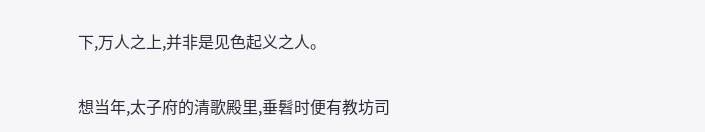下,万人之上,并非是见色起义之人。

想当年,太子府的清歌殿里,垂髫时便有教坊司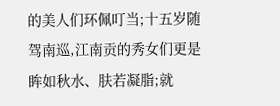的美人们环佩叮当;十五岁随驾南巡,江南贡的秀女们更是眸如秋水、肤若凝脂;就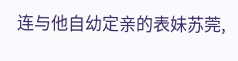连与他自幼定亲的表妹苏莞,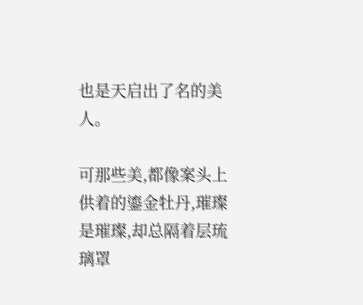也是天启出了名的美人。

可那些美,都像案头上供着的鎏金牡丹,璀璨是璀璨,却总隔着层琉璃罩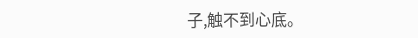子,触不到心底。